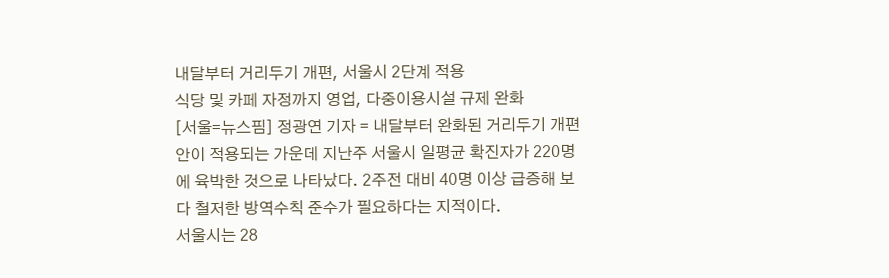내달부터 거리두기 개편, 서울시 2단계 적용
식당 및 카페 자정까지 영업, 다중이용시설 규제 완화
[서울=뉴스핌] 정광연 기자 = 내달부터 완화된 거리두기 개편안이 적용되는 가운데 지난주 서울시 일평균 확진자가 220명에 육박한 것으로 나타났다. 2주전 대비 40명 이상 급증해 보다 철저한 방역수칙 준수가 필요하다는 지적이다.
서울시는 28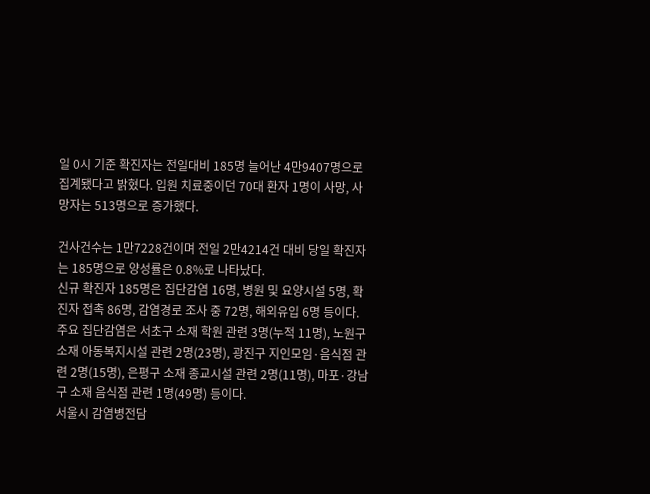일 0시 기준 확진자는 전일대비 185명 늘어난 4만9407명으로 집계됐다고 밝혔다. 입원 치료중이던 70대 환자 1명이 사망, 사망자는 513명으로 증가했다.

건사건수는 1만7228건이며 전일 2만4214건 대비 당일 확진자는 185명으로 양성률은 0.8%로 나타났다.
신규 확진자 185명은 집단감염 16명, 병원 및 요양시설 5명, 확진자 접촉 86명, 감염경로 조사 중 72명, 해외유입 6명 등이다.
주요 집단감염은 서초구 소재 학원 관련 3명(누적 11명), 노원구 소재 아동복지시설 관련 2명(23명), 광진구 지인모임·음식점 관련 2명(15명), 은평구 소재 종교시설 관련 2명(11명), 마포·강남구 소재 음식점 관련 1명(49명) 등이다.
서울시 감염병전담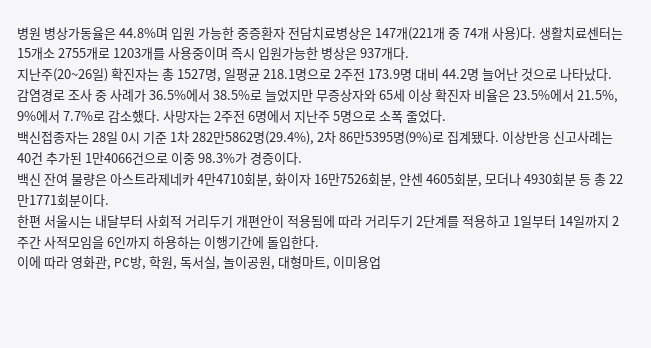병원 병상가동율은 44.8%며 입원 가능한 중증환자 전담치료병상은 147개(221개 중 74개 사용)다. 생활치료센터는 15개소 2755개로 1203개를 사용중이며 즉시 입원가능한 병상은 937개다.
지난주(20~26일) 확진자는 총 1527명, 일평균 218.1명으로 2주전 173.9명 대비 44.2명 늘어난 것으로 나타났다.
감염경로 조사 중 사례가 36.5%에서 38.5%로 늘었지만 무증상자와 65세 이상 확진자 비율은 23.5%에서 21.5%, 9%에서 7.7%로 감소했다. 사망자는 2주전 6명에서 지난주 5명으로 소폭 줄었다.
백신접종자는 28일 0시 기준 1차 282만5862명(29.4%), 2차 86만5395명(9%)로 집계됐다. 이상반응 신고사례는 40건 추가된 1만4066건으로 이중 98.3%가 경증이다.
백신 잔여 물량은 아스트라제네카 4만4710회분, 화이자 16만7526회분, 얀센 4605회분, 모더나 4930회분 등 총 22만1771회분이다.
한편 서울시는 내달부터 사회적 거리두기 개편안이 적용됨에 따라 거리두기 2단계를 적용하고 1일부터 14일까지 2주간 사적모임을 6인까지 하용하는 이행기간에 돌입한다.
이에 따라 영화관, PC방, 학원, 독서실, 놀이공원, 대형마트, 이미용업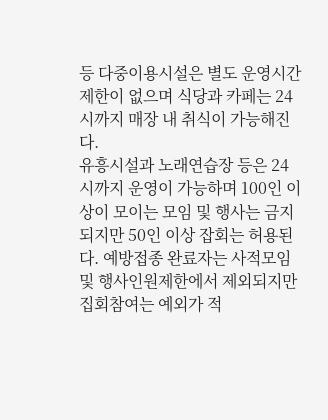등 다중이용시설은 별도 운영시간 제한이 없으며 식당과 카페는 24시까지 매장 내 취식이 가능해진다.
유흥시설과 노래연습장 등은 24시까지 운영이 가능하며 100인 이상이 모이는 모임 및 행사는 금지되지만 50인 이상 잡회는 허용된다. 예방접종 완료자는 사적모임 및 행사인원제한에서 제외되지만 집회참여는 예외가 적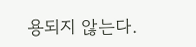용되지 않는다.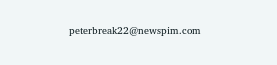peterbreak22@newspim.com